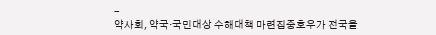-
약사회, 약국·국민대상 수해대책 마련집중호우가 전국을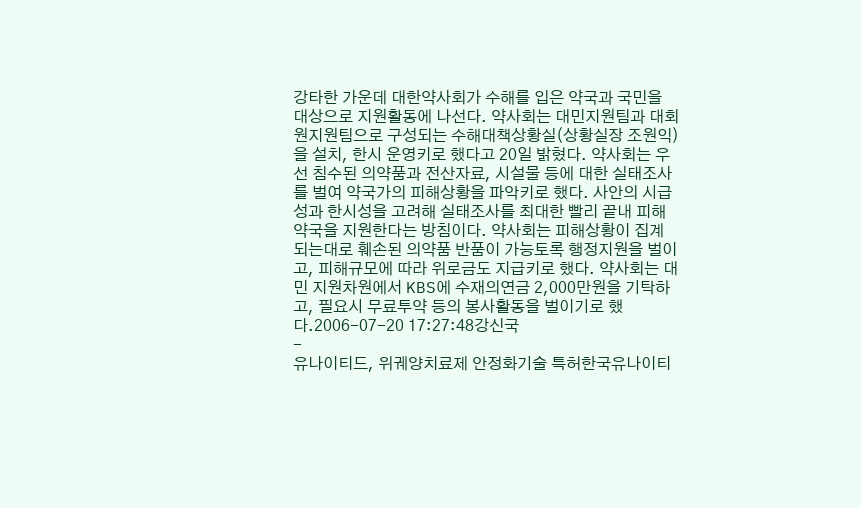강타한 가운데 대한약사회가 수해를 입은 약국과 국민을 대상으로 지원활동에 나선다. 약사회는 대민지원팀과 대회원지원팀으로 구성되는 수해대책상황실(상황실장 조원익)을 설치, 한시 운영키로 했다고 20일 밝혔다. 약사회는 우선 침수된 의약품과 전산자료, 시설물 등에 대한 실태조사를 벌여 약국가의 피해상황을 파악키로 했다. 사안의 시급성과 한시성을 고려해 실태조사를 최대한 빨리 끝내 피해약국을 지원한다는 방침이다. 약사회는 피해상황이 집계 되는대로 훼손된 의약품 반품이 가능토록 행정지원을 벌이고, 피해규모에 따라 위로금도 지급키로 했다. 약사회는 대민 지원차원에서 KBS에 수재의연금 2,000만원을 기탁하고, 필요시 무료투약 등의 봉사활동을 벌이기로 했다.2006-07-20 17:27:48강신국
-
유나이티드, 위궤양치료제 안정화기술 특허한국유나이티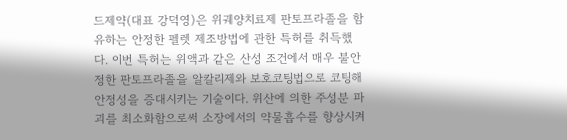드제약(대표 강덕영)은 위궤양치료제 판토프라졸을 함유하는 안정한 펠렛 제조방법에 관한 특허를 취득했다. 이번 특허는 위액과 같은 산성 조건에서 매우 불안정한 판토프라졸을 알칼리제와 보호코팅법으로 코팅해 안정성을 증대시키는 기술이다. 위산에 의한 주성분 파괴를 최소화함으로써 소장에서의 약물흡수를 향상시켜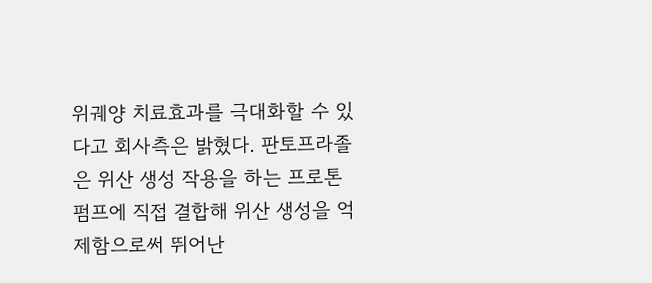위궤양 치료효과를 극대화할 수 있다고 회사측은 밝혔다. 판토프라졸은 위산 생성 작용을 하는 프로톤펌프에 직접 결합해 위산 생성을 억제함으로써 뛰어난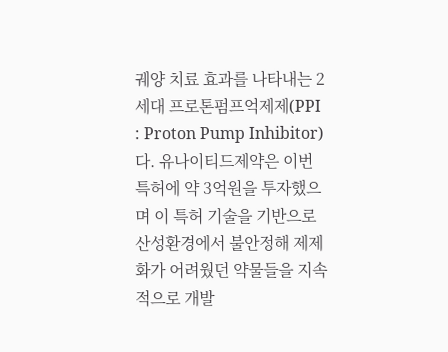궤양 치료 효과를 나타내는 2세대 프로톤펌프억제제(PPI : Proton Pump Inhibitor)다. 유나이티드제약은 이번 특허에 약 3억원을 투자했으며 이 특허 기술을 기반으로 산성환경에서 불안정해 제제화가 어려웠던 약물들을 지속적으로 개발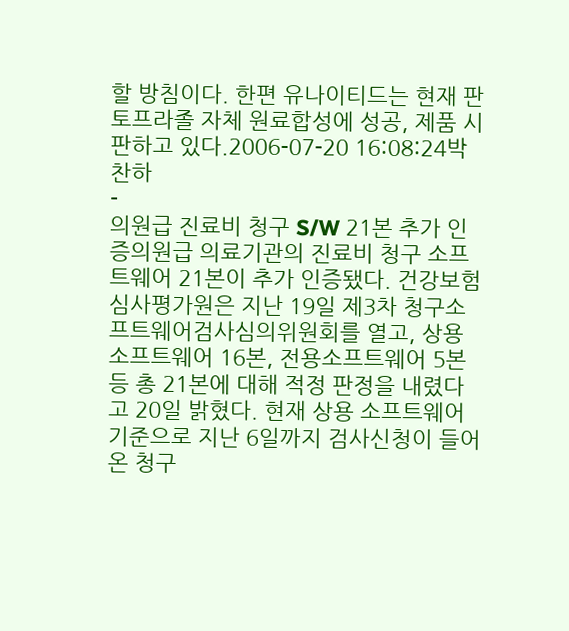할 방침이다. 한편 유나이티드는 현재 판토프라졸 자체 원료합성에 성공, 제품 시판하고 있다.2006-07-20 16:08:24박찬하
-
의원급 진료비 청구 S/W 21본 추가 인증의원급 의료기관의 진료비 청구 소프트웨어 21본이 추가 인증됐다. 건강보험심사평가원은 지난 19일 제3차 청구소프트웨어검사심의위원회를 열고, 상용소프트웨어 16본, 전용소프트웨어 5본 등 총 21본에 대해 적정 판정을 내렸다고 20일 밝혔다. 현재 상용 소프트웨어 기준으로 지난 6일까지 검사신청이 들어온 청구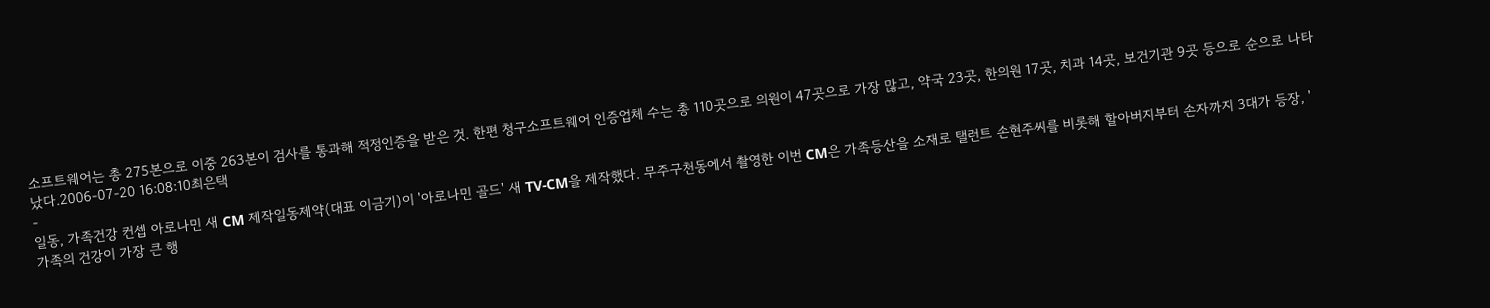소프트웨어는 총 275본으로 이중 263본이 검사를 통과해 적정인증을 받은 것. 한편 청구소프트웨어 인증업체 수는 총 110곳으로 의원이 47곳으로 가장 많고, 약국 23곳, 한의원 17곳, 치과 14곳, 보건기관 9곳 등으로 순으로 나타났다.2006-07-20 16:08:10최은택
-
일동, 가족건강 컨셉 아로나민 새 CM 제작일동제약(대표 이금기)이 '아로나민 골드' 새 TV-CM을 제작했다. 무주구천동에서 촬영한 이번 CM은 가족등산을 소재로 탤런트 손현주씨를 비롯해 할아버지부터 손자까지 3대가 등장, '가족의 건강이 가장 큰 행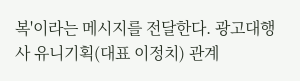복'이라는 메시지를 전달한다. 광고대행사 유니기획(대표 이정치) 관계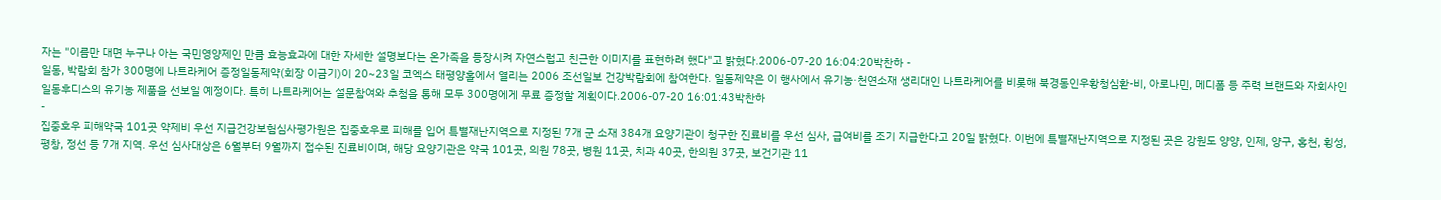자는 "이름만 대면 누구나 아는 국민영양제인 만큼 효능효과에 대한 자세한 설명보다는 온가족을 등장시켜 자연스럽고 친근한 이미지를 표현하려 했다"고 밝혔다.2006-07-20 16:04:20박찬하 -
일동, 박람회 참가 300명에 나트라케어 증정일동제약(회장 이금기)이 20~23일 코엑스 태평양홀에서 열리는 2006 조선일보 건강박람회에 참여한다. 일동제약은 이 행사에서 유기농·천연소재 생리대인 나트라케어를 비롯해 북경동인우황청심환-비, 아로나민, 메디폼 등 주력 브랜드와 자회사인 일동후디스의 유기농 제품을 선보일 예정이다. 특히 나트라케어는 설문참여와 추첨을 통해 모두 300명에게 무료 증정할 계획이다.2006-07-20 16:01:43박찬하
-
집중호우 피해약국 101곳 약제비 우선 지급건강보험심사평가원은 집중호우로 피해를 입어 특별재난지역으로 지정된 7개 군 소재 384개 요양기관이 청구한 진료비를 우선 심사, 급여비를 조기 지급한다고 20일 밝혔다. 이번에 특별재난지역으로 지정된 곳은 강원도 양양, 인제, 양구, 홍천, 횡성, 평창, 정선 등 7개 지역. 우선 심사대상은 6월부터 9월까지 접수된 진료비이며, 해당 요양기관은 약국 101곳, 의원 78곳, 병원 11곳, 치과 40곳, 한의원 37곳, 보건기관 11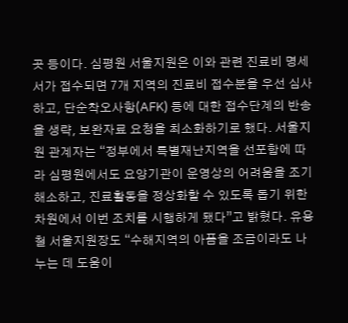곳 등이다. 심평원 서울지원은 이와 관련 진료비 명세서가 접수되면 7개 지역의 진료비 접수분을 우선 심사하고, 단순착오사항(AFK) 등에 대한 접수단계의 반송을 생략, 보완자료 요청을 최소화하기로 했다. 서울지원 관계자는 “정부에서 특별재난지역을 선포함에 따라 심평원에서도 요양기관이 운영상의 어려움을 조기 해소하고, 진료활동을 정상화할 수 있도록 돕기 위한 차원에서 이번 조치를 시행하게 됐다”고 밝혔다. 유용철 서울지원장도 “수해지역의 아픔을 조금이라도 나누는 데 도움이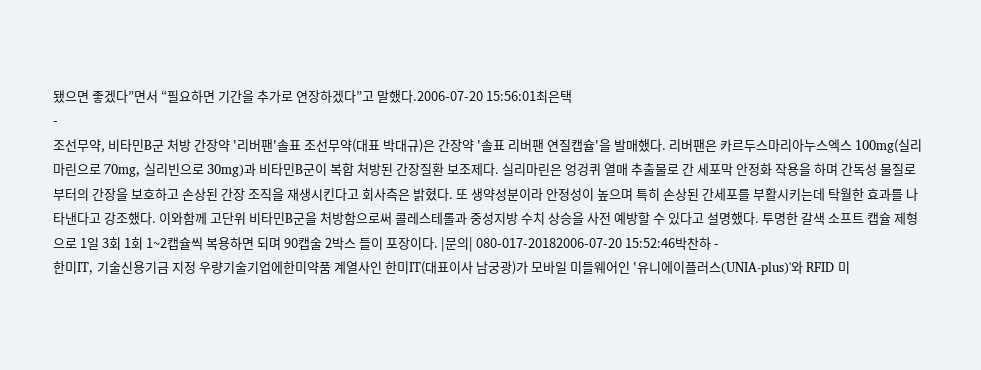됐으면 좋겠다”면서 “필요하면 기간을 추가로 연장하겠다”고 말했다.2006-07-20 15:56:01최은택
-
조선무약, 비타민B군 처방 간장약 '리버팬'솔표 조선무약(대표 박대규)은 간장약 '솔표 리버팬 연질캡슐'을 발매했다. 리버팬은 카르두스마리아누스엑스 100mg(실리마린으로 70mg, 실리빈으로 30mg)과 비타민B군이 복합 처방된 간장질환 보조제다. 실리마린은 엉겅퀴 열매 추출물로 간 세포막 안정화 작용을 하며 간독성 물질로부터의 간장을 보호하고 손상된 간장 조직을 재생시킨다고 회사측은 밝혔다. 또 생약성분이라 안정성이 높으며 특히 손상된 간세포를 부활시키는데 탁월한 효과를 나타낸다고 강조했다. 이와함께 고단위 비타민B군을 처방함으로써 콜레스테롤과 중성지방 수치 상승을 사전 예방할 수 있다고 설명했다. 투명한 갈색 소프트 캡슐 제형으로 1일 3회 1회 1~2캡슐씩 복용하면 되며 90캡술 2박스 들이 포장이다. |문의| 080-017-20182006-07-20 15:52:46박찬하 -
한미IT, 기술신용기금 지정 우량기술기업에한미약품 계열사인 한미IT(대표이사 남궁광)가 모바일 미들웨어인 '유니에이플러스(UNIA-plus)'와 RFID 미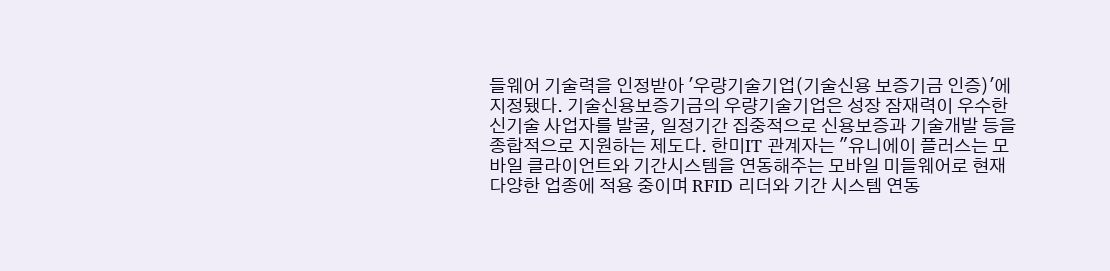들웨어 기술력을 인정받아 '우량기술기업(기술신용 보증기금 인증)'에 지정됐다. 기술신용보증기금의 우량기술기업은 성장 잠재력이 우수한 신기술 사업자를 발굴, 일정기간 집중적으로 신용보증과 기술개발 등을 종합적으로 지원하는 제도다. 한미IT 관계자는 "유니에이 플러스는 모바일 클라이언트와 기간시스템을 연동해주는 모바일 미들웨어로 현재 다양한 업종에 적용 중이며 RFID 리더와 기간 시스템 연동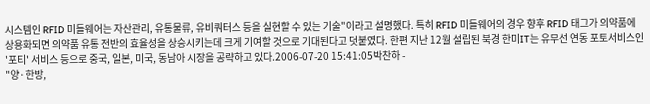시스템인 RFID 미들웨어는 자산관리, 유통물류, 유비쿼터스 등을 실현할 수 있는 기술"이라고 설명했다. 특히 RFID 미들웨어의 경우 향후 RFID 태그가 의약품에 상용화되면 의약품 유통 전반의 효율성을 상승시키는데 크게 기여할 것으로 기대된다고 덧붙였다. 한편 지난 12월 설립된 북경 한미IT는 유무선 연동 포토서비스인 '포티' 서비스 등으로 중국, 일본, 미국, 동남아 시장을 공략하고 있다.2006-07-20 15:41:05박찬하 -
"양·한방,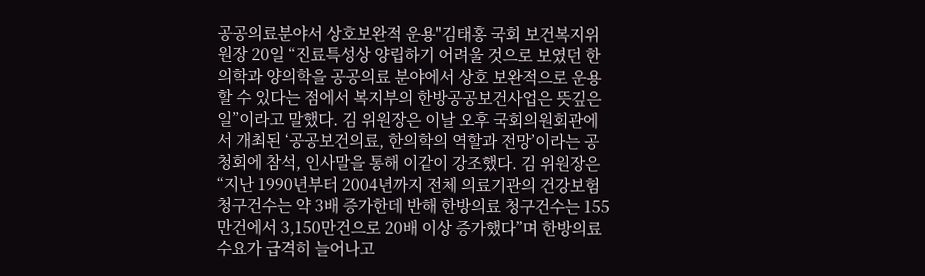공공의료분야서 상호보완적 운용"김태홍 국회 보건복지위원장 20일 “진료특성상 양립하기 어려울 것으로 보였던 한의학과 양의학을 공공의료 분야에서 상호 보완적으로 운용할 수 있다는 점에서 복지부의 한방공공보건사업은 뜻깊은 일”이라고 말했다. 김 위원장은 이날 오후 국회의원회관에서 개최된 ‘공공보건의료, 한의학의 역할과 전망’이라는 공청회에 참석, 인사말을 통해 이같이 강조했다. 김 위원장은 “지난 1990년부터 2004년까지 전체 의료기관의 건강보험 청구건수는 약 3배 증가한데 반해 한방의료 청구건수는 155만건에서 3,150만건으로 20배 이상 증가했다”며 한방의료 수요가 급격히 늘어나고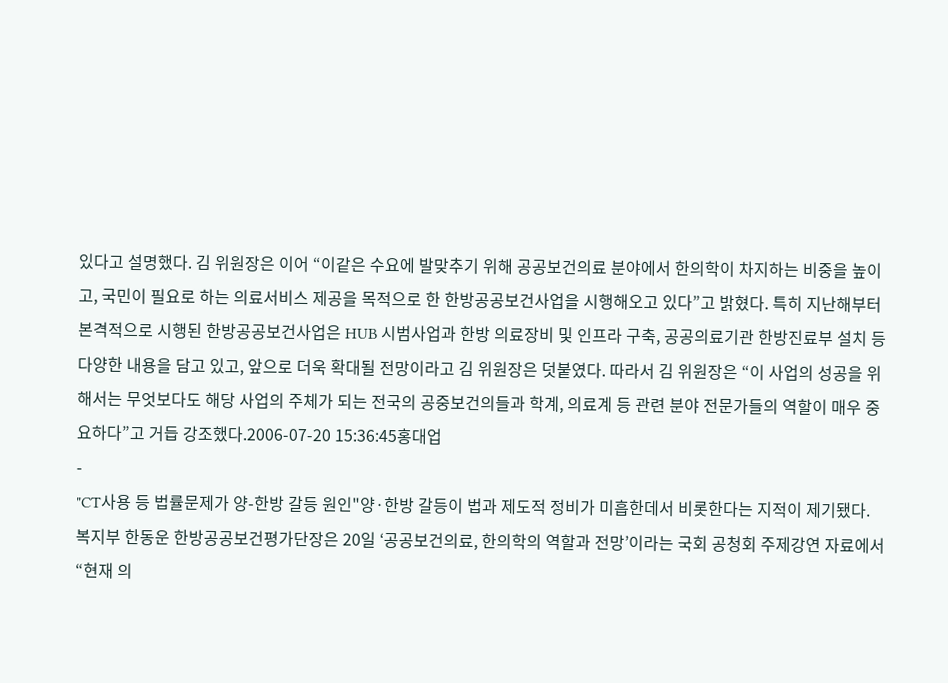있다고 설명했다. 김 위원장은 이어 “이같은 수요에 발맞추기 위해 공공보건의료 분야에서 한의학이 차지하는 비중을 높이고, 국민이 필요로 하는 의료서비스 제공을 목적으로 한 한방공공보건사업을 시행해오고 있다”고 밝혔다. 특히 지난해부터 본격적으로 시행된 한방공공보건사업은 HUB 시범사업과 한방 의료장비 및 인프라 구축, 공공의료기관 한방진료부 설치 등 다양한 내용을 담고 있고, 앞으로 더욱 확대될 전망이라고 김 위원장은 덧붙였다. 따라서 김 위원장은 “이 사업의 성공을 위해서는 무엇보다도 해당 사업의 주체가 되는 전국의 공중보건의들과 학계, 의료계 등 관련 분야 전문가들의 역할이 매우 중요하다”고 거듭 강조했다.2006-07-20 15:36:45홍대업
-
"CT사용 등 법률문제가 양-한방 갈등 원인"양·한방 갈등이 법과 제도적 정비가 미흡한데서 비롯한다는 지적이 제기됐다. 복지부 한동운 한방공공보건평가단장은 20일 ‘공공보건의료, 한의학의 역할과 전망’이라는 국회 공청회 주제강연 자료에서 “현재 의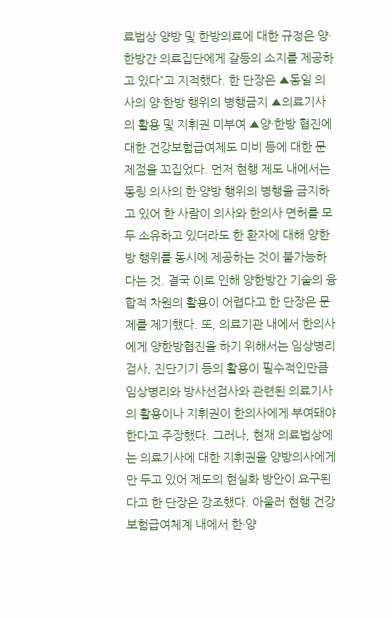료법상 양방 및 한방의료에 대한 규정은 양·한방간 의료집단에게 갈등의 소지를 제공하고 있다”고 지적했다. 한 단장은 ▲동일 의사의 양·한방 행위의 병행금지 ▲의료기사의 활용 및 지휘권 미부여 ▲양·한방 협진에 대한 건강보험급여제도 미비 등에 대한 문제점을 꼬집었다. 먼저 현행 제도 내에서는 동링 의사의 한·양방 행위의 병행을 금지하고 있어 한 사람이 의사와 한의사 면허를 모두 소유하고 있더라도 한 환자에 대해 양한방 행위를 동시에 제공하는 것이 불가능하다는 것. 결국 이로 인해 양한방간 기술의 융합적 차원의 활용이 어렵다고 한 단장은 문제를 제기했다. 또, 의료기관 내에서 한의사에게 양한방협진을 하기 위해서는 임상병리검사, 진단기기 등의 활용이 필수적인만큼 임상병리와 방사선검사와 관련된 의료기사의 활용이나 지휘권이 한의사에게 부여돼야 한다고 주장했다. 그러나, 현재 의료법상에는 의료기사에 대한 지휘권을 양방의사에게만 두고 있어 제도의 현실화 방안이 요구된다고 한 단장은 강조했다. 아울러 현행 건강보험급여체계 내에서 한·양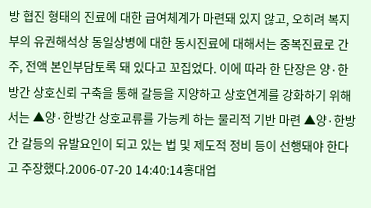방 협진 형태의 진료에 대한 급여체계가 마련돼 있지 않고, 오히려 복지부의 유권해석상 동일상병에 대한 동시진료에 대해서는 중복진료로 간주, 전액 본인부담토록 돼 있다고 꼬집었다. 이에 따라 한 단장은 양·한방간 상호신뢰 구축을 통해 갈등을 지양하고 상호연계를 강화하기 위해서는 ▲양·한방간 상호교류를 가능케 하는 물리적 기반 마련 ▲양·한방간 갈등의 유발요인이 되고 있는 법 및 제도적 정비 등이 선행돼야 한다고 주장했다.2006-07-20 14:40:14홍대업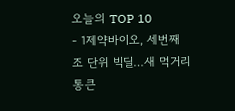오늘의 TOP 10
- 1제약바이오, 세번째 조 단위 빅딜…새 먹거리 통큰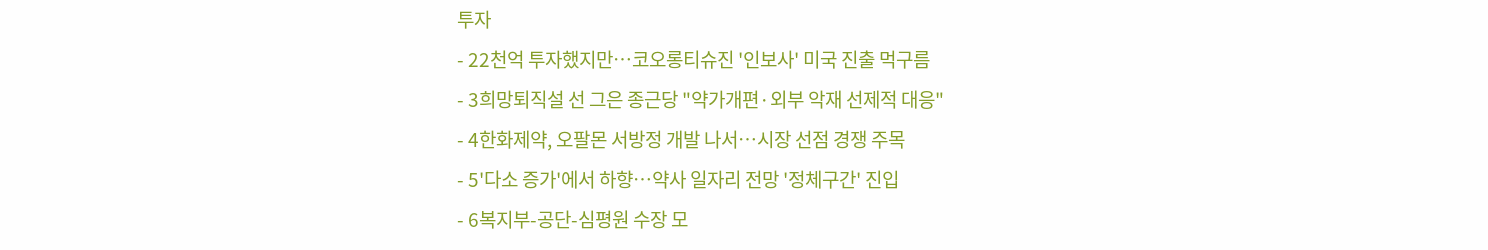투자
- 22천억 투자했지만…코오롱티슈진 '인보사' 미국 진출 먹구름
- 3희망퇴직설 선 그은 종근당 "약가개편·외부 악재 선제적 대응"
- 4한화제약, 오팔몬 서방정 개발 나서…시장 선점 경쟁 주목
- 5'다소 증가'에서 하향…약사 일자리 전망 '정체구간' 진입
- 6복지부-공단-심평원 수장 모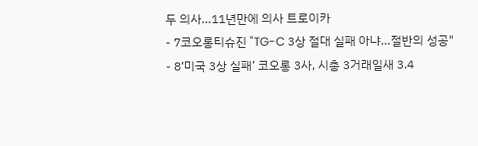두 의사…11년만에 의사 트로이카
- 7코오롱티슈진 "TG-C 3상 절대 실패 아냐…절반의 성공"
- 8‘미국 3상 실패’ 코오롱 3사, 시총 3거래일새 3.4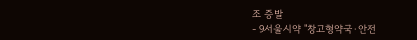조 증발
- 9서울시약 "창고형약국·안전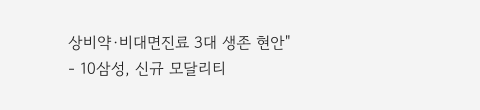상비약·비대면진료 3대 생존 현안"
- 10삼성, 신규 모달리티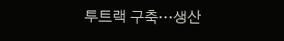투트랙 구축…생산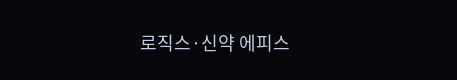로직스·신약 에피스